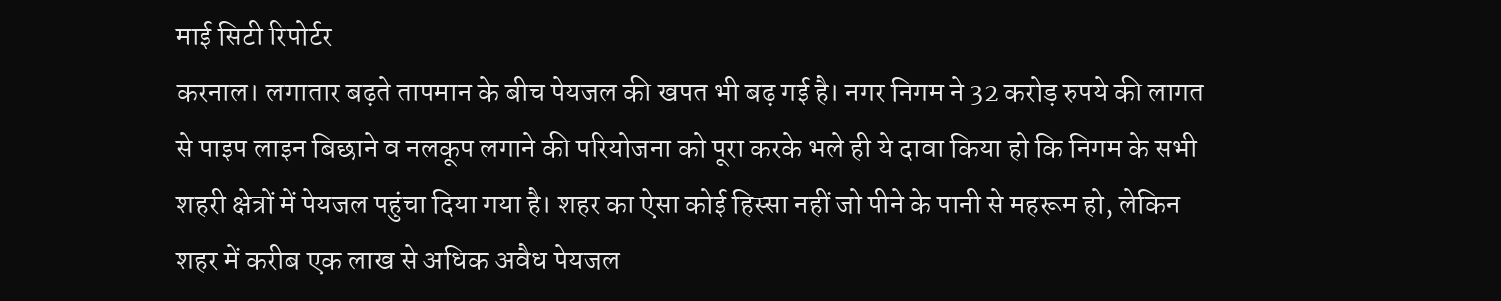माई सिटी रिपोर्टर
करनाल। लगातार बढ़ते तापमान के बीच पेयजल की खपत भी बढ़ गई है। नगर निगम ने 32 करोड़ रुपये की लागत से पाइप लाइन बिछाने व नलकूप लगाने की परियोजना को पूरा करके भले ही ये दावा किया हो कि निगम के सभी शहरी क्षेत्रों में पेयजल पहुंचा दिया गया है। शहर का ऐसा कोई हिस्सा नहीं जो पीने के पानी से महरूम हो, लेकिन शहर में करीब एक लाख से अधिक अवैध पेयजल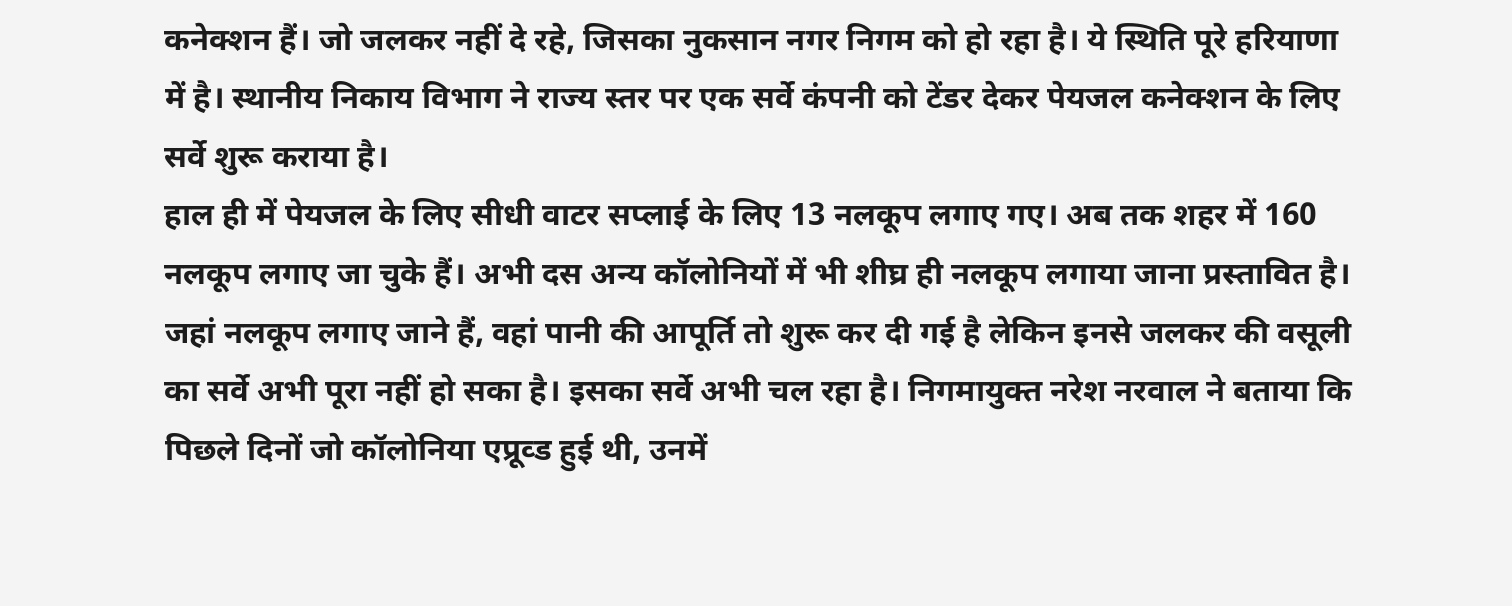कनेक्शन हैं। जो जलकर नहीं दे रहे, जिसका नुकसान नगर निगम को हो रहा है। ये स्थिति पूरे हरियाणा में है। स्थानीय निकाय विभाग ने राज्य स्तर पर एक सर्वे कंपनी को टेंडर देकर पेयजल कनेक्शन के लिए सर्वे शुरू कराया है।
हाल ही में पेयजल के लिए सीधी वाटर सप्लाई के लिए 13 नलकूप लगाए गए। अब तक शहर में 160 नलकूप लगाए जा चुके हैं। अभी दस अन्य कॉलोनियों में भी शीघ्र ही नलकूप लगाया जाना प्रस्तावित है। जहां नलकूप लगाए जाने हैं, वहां पानी की आपूर्ति तो शुरू कर दी गई है लेकिन इनसे जलकर की वसूली का सर्वे अभी पूरा नहीं हो सका है। इसका सर्वे अभी चल रहा है। निगमायुक्त नरेश नरवाल ने बताया कि पिछले दिनों जो कॉलोनिया एप्रूव्ड हुई थी, उनमें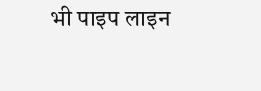भी पाइप लाइन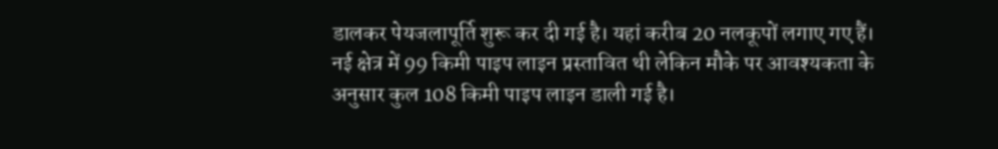डालकर पेयजलापूर्ति शुरू कर दी गई है। यहां करीब 20 नलकूपों लगाए गए हैं। नई क्षेत्र में 99 किमी पाइप लाइन प्रस्तावित थी लेकिन मौके पर आवश्यकता के अनुसार कुल 108 किमी पाइप लाइन डाली गई है।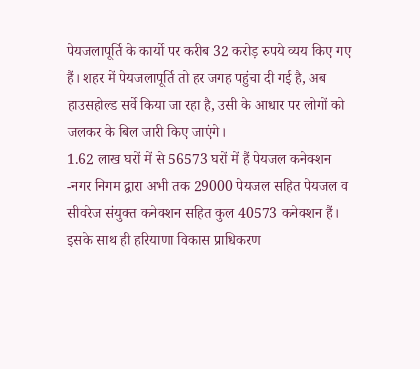पेयजलापूर्ति के कार्यो पर करीब 32 करोड़ रुपये व्यय किए गए हैं। शहर में पेयजलापूर्ति तो हर जगह पहुंचा दी गई है, अब हाउसहोल्ड सर्वे किया जा रहा है, उसी के आधार पर लोगों को जलकर के बिल जारी किए जाएंगे।
1.62 लाख घरों में से 56573 घरों में हैं पेयजल कनेक्शन
-नगर निगम द्वारा अभी तक 29000 पेयजल सहित पेयजल व सीवरेज संयुक्त कनेक्शन सहित कुल 40573 कनेक्शन हैं। इसके साथ ही हरियाणा विकास प्राधिकरण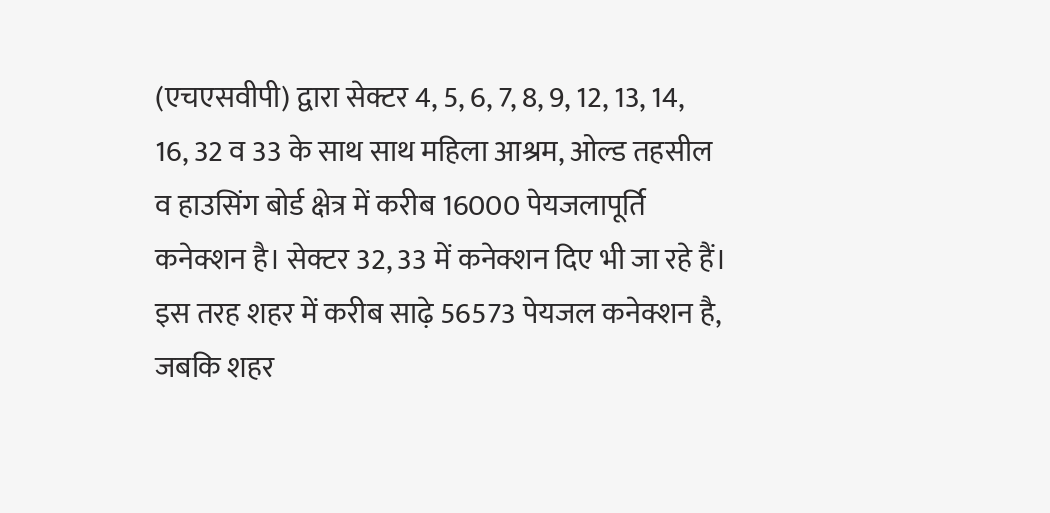(एचएसवीपी) द्वारा सेक्टर 4, 5, 6, 7, 8, 9, 12, 13, 14, 16, 32 व 33 के साथ साथ महिला आश्रम, ओल्ड तहसील व हाउसिंग बोर्ड क्षेत्र में करीब 16000 पेयजलापूर्ति कनेक्शन है। सेक्टर 32, 33 में कनेक्शन दिए भी जा रहे हैं। इस तरह शहर में करीब साढ़े 56573 पेयजल कनेक्शन है, जबकि शहर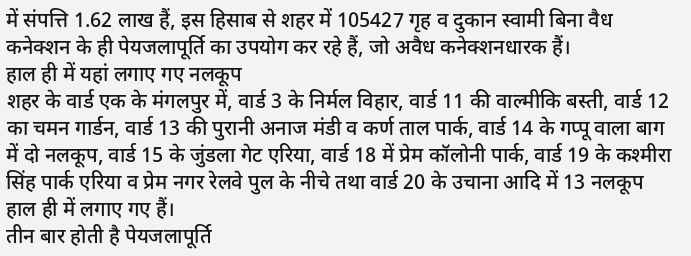में संपत्ति 1.62 लाख हैं, इस हिसाब से शहर में 105427 गृह व दुकान स्वामी बिना वैध कनेक्शन के ही पेयजलापूर्ति का उपयोग कर रहे हैं, जो अवैध कनेक्शनधारक हैं।
हाल ही में यहां लगाए गए नलकूप
शहर के वार्ड एक के मंगलपुर में, वार्ड 3 के निर्मल विहार, वार्ड 11 की वाल्मीकि बस्ती, वार्ड 12 का चमन गार्डन, वार्ड 13 की पुरानी अनाज मंडी व कर्ण ताल पार्क, वार्ड 14 के गप्पू वाला बाग में दो नलकूप, वार्ड 15 के जुंडला गेट एरिया, वार्ड 18 में प्रेम कॉलोनी पार्क, वार्ड 19 के कश्मीरा सिंह पार्क एरिया व प्रेम नगर रेलवे पुल के नीचे तथा वार्ड 20 के उचाना आदि में 13 नलकूप हाल ही में लगाए गए हैं।
तीन बार होती है पेयजलापूर्ति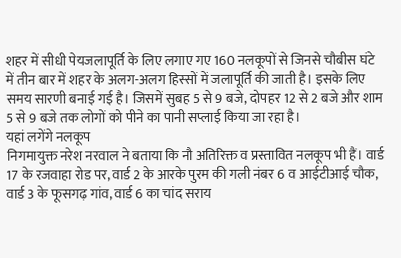शहर में सीधी पेयजलापूर्ति के लिए लगाए गए 160 नलकूपों से जिनसे चौबीस घंटे में तीन बार में शहर के अलग-अलग हिस्सों में जलापूर्ति की जाती है। इसके लिए समय सारणी बनाई गई है। जिसमें सुबह 5 से 9 बजे, दोपहर 12 से 2 बजे और शाम 5 से 9 बजे तक लोगों को पीने का पानी सप्लाई किया जा रहा है।
यहां लगेंगे नलकूप
निगमायुक्त नरेश नरवाल ने बताया कि नौ अतिरिक्त व प्रस्तावित नलकूप भी हैं। वार्ड 17 के रजवाहा रोड पर, वार्ड 2 के आरके पुरम की गली नंबर 6 व आईटीआई चौक, वार्ड 3 के फूसगढ़ गांव, वार्ड 6 का चांद सराय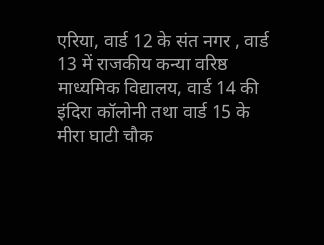एरिया, वार्ड 12 के संत नगर , वार्ड 13 में राजकीय कन्या वरिष्ठ माध्यमिक विद्यालय, वार्ड 14 की इंदिरा कॉलोनी तथा वार्ड 15 के मीरा घाटी चौक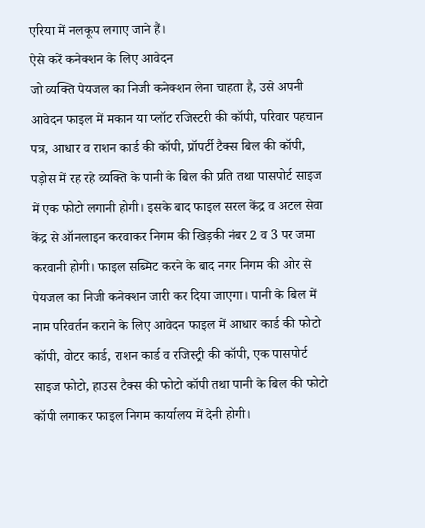एरिया में नलकूप लगाए जाने हैं।
ऐसे करें कनेक्शन के लिए आवेदन
जो व्यक्ति पेयजल का निजी कनेक्शन लेना चाहता है, उसे अपनी आवेदन फाइल में मकान या प्लॉट रजिस्टरी की कॉपी, परिवार पहचान पत्र, आधार व राशन कार्ड की कॉपी, प्रॉपर्टी टैक्स बिल की कॉपी, पड़ोस में रह रहे व्यक्ति के पानी के बिल की प्रति तथा पासपोर्ट साइज में एक फोटो लगानी होगी। इसके बाद फाइल सरल केंद्र व अटल सेवा केंद्र से ऑनलाइन करवाकर निगम की खिड़की नंबर 2 व 3 पर जमा करवानी होगी। फाइल सब्मिट करने के बाद नगर निगम की ओर से पेयजल का निजी कनेक्शन जारी कर दिया जाएगा। पानी के बिल में नाम परिवर्तन कराने के लिए आवेदन फाइल में आधार कार्ड की फोटो कॉपी, वोटर कार्ड, राशन कार्ड व रजिस्ट्री की कॉपी, एक पासपोर्ट साइज फोटो, हाउस टैक्स की फोटो कॉपी तथा पानी के बिल की फोटो कॉपी लगाकर फाइल निगम कार्यालय में देनी होगी।